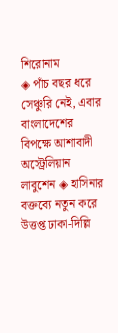শিরোনাম
◈ পাঁচ বছর ধরে সেঞ্চুরি নেই, এবার বাংলাদেশের বিপক্ষে আশাবাদী অ‌স্ট্রেলিয়ান লাবুশেন ◈ হাসিনার বক্তব্যে নতুন করে উত্তপ্ত ঢাকা-দিল্লি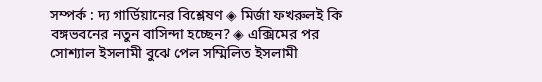সম্পর্ক : দ্য গার্ডিয়ানের বিশ্লেষণ ◈ মির্জা ফখরুলই কি বঙ্গভবনের নতুন বাসিন্দা হচ্ছেন? ◈ এক্সিমের পর সোশ্যাল ইসলামী বুঝে পেল সম্মিলিত ইসলামী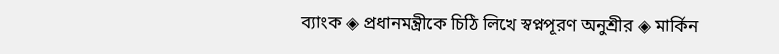ব্যাংক ◈ প্রধানমন্ত্রীকে চিঠি লিখে স্বপ্নপূরণ অনুশ্রীর ◈ মার্কিন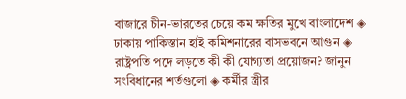বাজারে চীন-ভারতের চেয়ে কম ক্ষতির মুখে বাংলাদেশ ◈ ঢাকায় পাকিস্তান হাই কমিশনারের বাসভবনে আগুন ◈ রাষ্ট্রপতি পদে লড়তে কী কী যোগ্যতা প্রয়োজন? জানুন সংবিধানের শর্তগুলো ◈ কর্মীর স্ত্রীর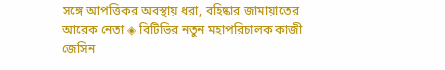সঙ্গে আপত্তিকর অবস্থায় ধরা, বহিষ্কার জামায়াতের আরেক নেতা ◈ বিটিভির নতুন মহাপরিচালক কাজী জেসিন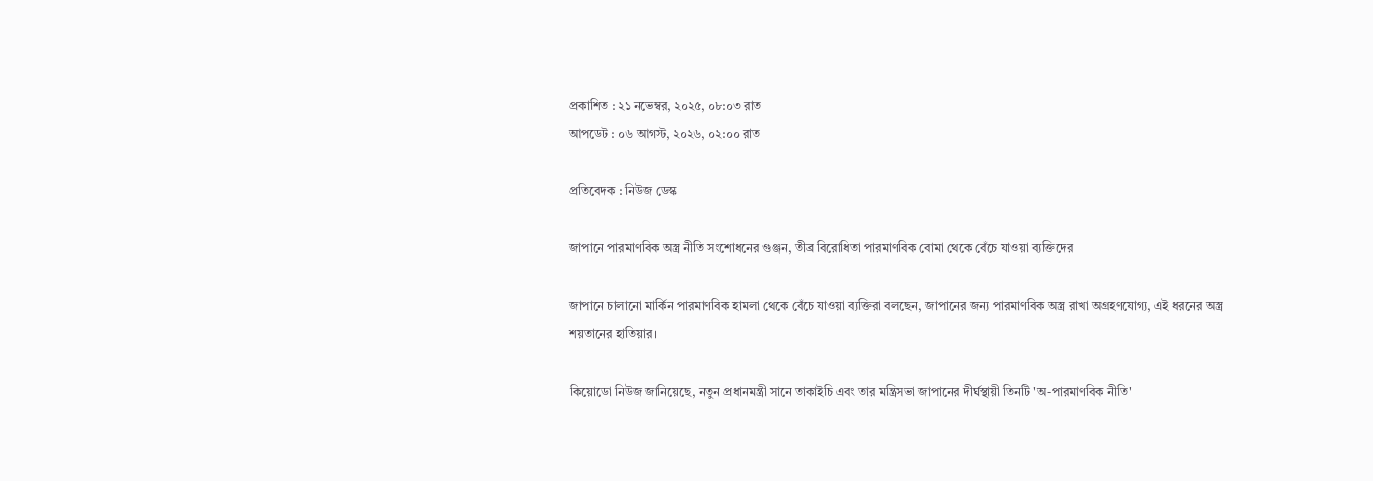প্রকাশিত : ২১ নভেম্বর, ২০২৫, ০৮:০৩ রাত
আপডেট : ০৬ আগস্ট, ২০২৬, ০২:০০ রাত

প্রতিবেদক : নিউজ ডেস্ক

জাপানে পারমাণবিক অস্ত্র নীতি সংশোধনের গুঞ্জন, তীব্র বিরোধিতা পারমাণবিক বোমা থেকে বেঁচে যাওয়া ব্যক্তিদের

জাপানে চালানো মার্কিন পারমাণবিক হামলা থেকে বেঁচে যাওয়া ব্যক্তিরা বলছেন, জাপানের জন্য পারমাণবিক অস্ত্র রাখা অগ্রহণযোগ্য, এই ধরনের অস্ত্র শয়তানের হাতিয়ার।

কিয়োডো নিউজ জানিয়েছে, নতুন প্রধানমন্ত্রী সানে তাকাইচি এবং তার মন্ত্রিসভা জাপানের দীর্ঘস্থায়ী তিনটি 'অ-পারমাণবিক নীতি'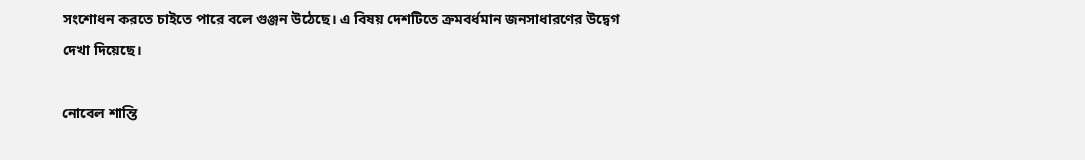সংশোধন করতে চাইতে পারে বলে গুঞ্জন উঠেছে। এ বিষয় দেশটিতে ক্রমবর্ধমান জনসাধারণের উদ্বেগ দেখা দিয়েছে।

নোবেল শান্তি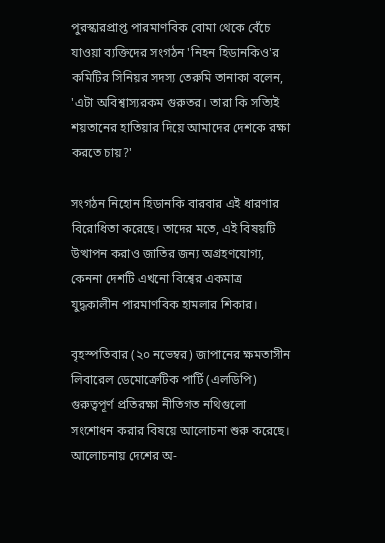পুরস্কারপ্রাপ্ত পারমাণবিক বোমা থেকে বেঁচে যাওয়া ব্যক্তিদের সংগঠন 'নিহন হিডানকিও'র কমিটির সিনিয়র সদস্য তেরুমি তানাকা বলেন, 'এটা অবিশ্বাস্যরকম গুরুতর। তারা কি সত্যিই শয়তানের হাতিয়ার দিয়ে আমাদের দেশকে রক্ষা করতে চায়?'

সংগঠন নিহোন হিডানকি বারবার এই ধারণার বিরোধিতা করেছে। তাদের মতে, এই বিষয়টি উত্থাপন করাও জাতির জন্য অগ্রহণযোগ্য, কেননা দেশটি এখনো বিশ্বের একমাত্র যুদ্ধকালীন পারমাণবিক হামলার শিকার।

বৃহস্পতিবার (২০ নভেম্বর) জাপানের ক্ষমতাসীন লিবারেল ডেমোক্রেটিক পার্টি (এলডিপি) গুরুত্বপূর্ণ প্রতিরক্ষা নীতিগত নথিগুলো সংশোধন করার বিষয়ে আলোচনা শুরু করেছে। আলোচনায় দেশের অ-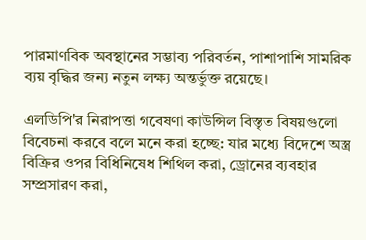পারমাণবিক অবস্থানের সম্ভাব্য পরিবর্তন, পাশাপাশি সামরিক ব্যয় বৃদ্ধির জন্য নতুন লক্ষ্য অন্তর্ভুক্ত রয়েছে।

এলডিপি'র নিরাপত্তা গবেষণা কাউন্সিল বিস্তৃত বিষয়গুলো বিবেচনা করবে বলে মনে করা হচ্ছে: যার মধ্যে বিদেশে অস্ত্র বিক্রির ওপর বিধিনিষেধ শিথিল করা, ড্রোনের ব্যবহার সম্প্রসারণ করা,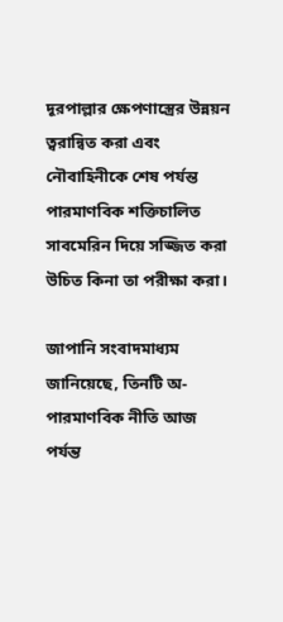দূরপাল্লার ক্ষেপণাস্ত্রের উন্নয়ন ত্বরান্বিত করা এবং নৌবাহিনীকে শেষ পর্যন্ত পারমাণবিক শক্তিচালিত সাবমেরিন দিয়ে সজ্জিত করা উচিত কিনা তা পরীক্ষা করা।

জাপানি সংবাদমাধ্যম জানিয়েছে, তিনটি অ-পারমাণবিক নীতি আজ পর্যন্ত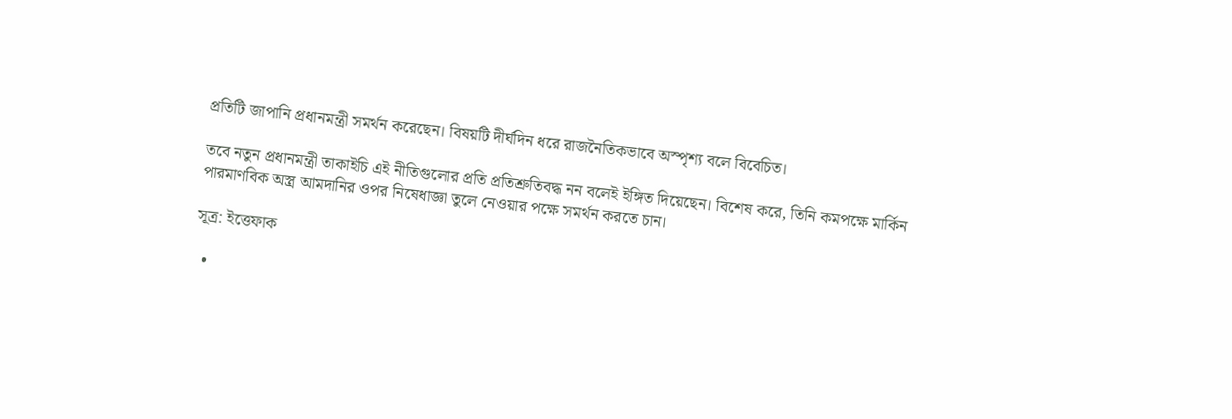প্রতিটি জাপানি প্রধানমন্ত্রী সমর্থন করেছেন। বিষয়টি দীর্ঘদিন ধরে রাজনৈতিকভাবে অস্পৃশ্য বলে বিবেচিত।

তবে নতুন প্রধানমন্ত্রী তাকাইচি এই নীতিগুলোর প্রতি প্রতিশ্রুতিবদ্ধ নন বলেই ইঙ্গিত দিয়েছেন। বিশেষ করে, তিনি কমপক্ষে মার্কিন পারমাণবিক অস্ত্র আমদানির ওপর নিষেধাজ্ঞা তুলে নেওয়ার পক্ষে সমর্থন করতে চান।

সূত্র: ইত্তেফাক

  •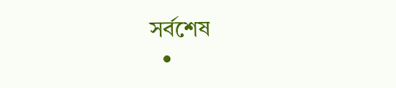সর্বশেষ
  •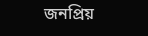জনপ্রিয়